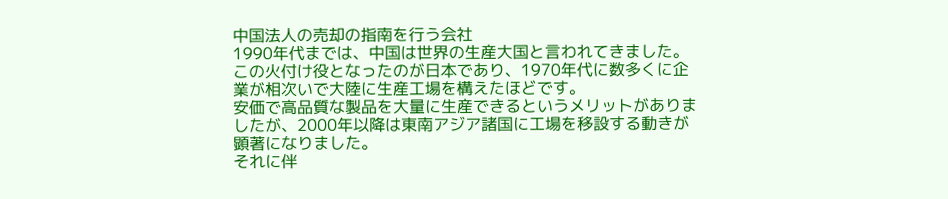中国法人の売却の指南を行う会社
1990年代までは、中国は世界の生産大国と言われてきました。
この火付け役となったのが日本であり、1970年代に数多くに企業が相次いで大陸に生産工場を構えたほどです。
安価で高品質な製品を大量に生産できるというメリットがありましたが、2000年以降は東南アジア諸国に工場を移設する動きが顕著になりました。
それに伴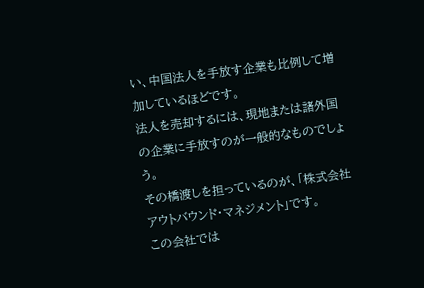い、中国法人を手放す企業も比例して増加しているほどです。
法人を売却するには、現地または諸外国の企業に手放すのが一般的なものでしょう。
その橋渡しを担っているのが、「株式会社アウトバウンド・マネジメント」です。
この会社では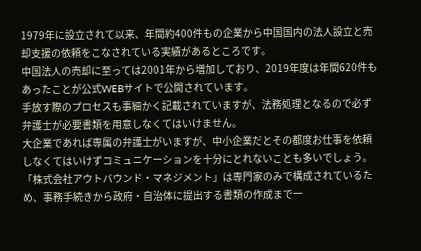1979年に設立されて以来、年間約400件もの企業から中国国内の法人設立と売却支援の依頼をこなされている実績があるところです。
中国法人の売却に至っては2001年から増加しており、2019年度は年間620件もあったことが公式WEBサイトで公開されています。
手放す際のプロセスも事細かく記載されていますが、法務処理となるので必ず弁護士が必要書類を用意しなくてはいけません。
大企業であれば専属の弁護士がいますが、中小企業だとその都度お仕事を依頼しなくてはいけずコミュニケーションを十分にとれないことも多いでしょう。
「株式会社アウトバウンド・マネジメント」は専門家のみで構成されているため、事務手続きから政府・自治体に提出する書類の作成まで一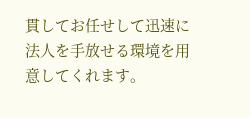貫してお任せして迅速に法人を手放せる環境を用意してくれます。